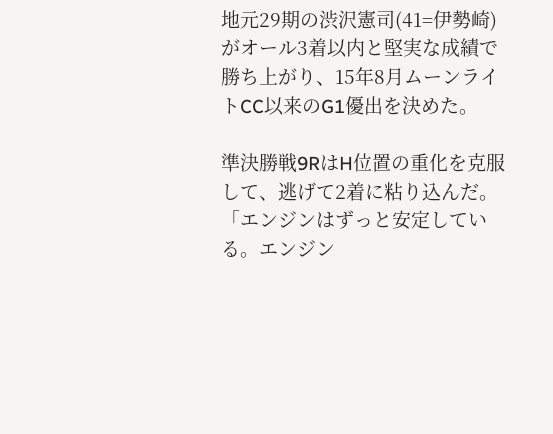地元29期の渋沢憲司(41=伊勢崎)がオール3着以内と堅実な成績で勝ち上がり、15年8月ムーンライトCC以来のG1優出を決めた。

準決勝戦9RはH位置の重化を克服して、逃げて2着に粘り込んだ。「エンジンはずっと安定している。エンジン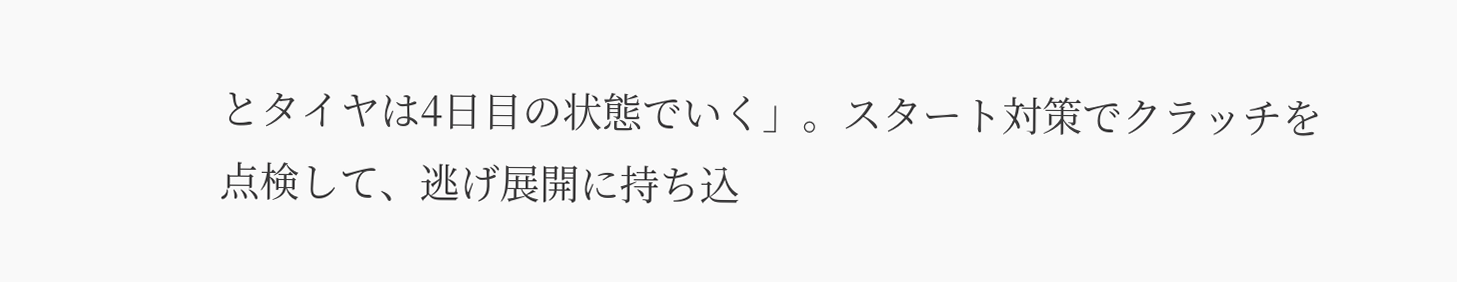とタイヤは4日目の状態でいく」。スタート対策でクラッチを点検して、逃げ展開に持ち込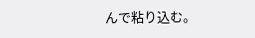んで粘り込む。